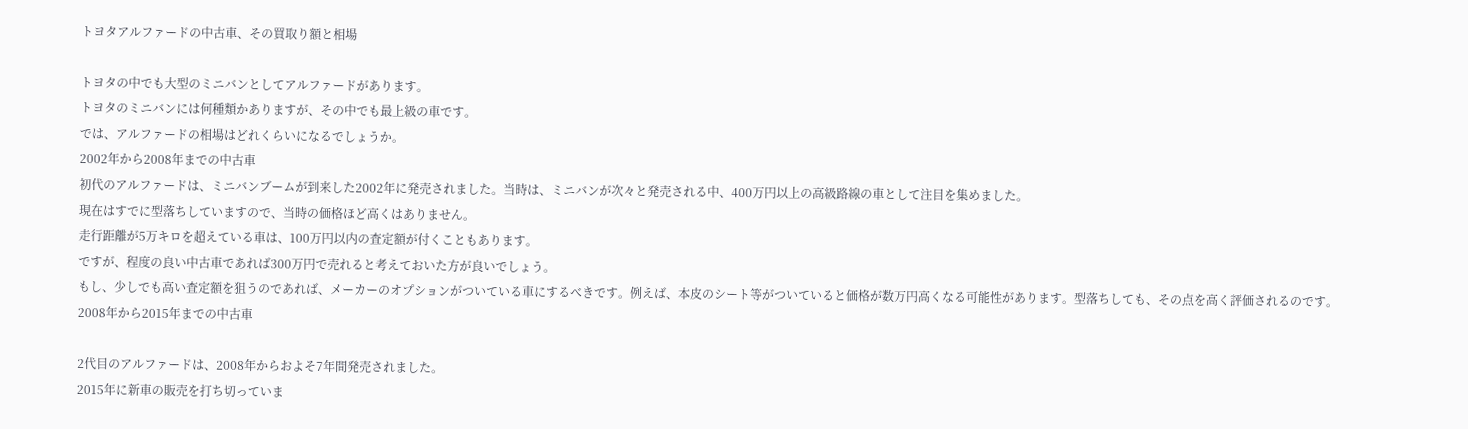トヨタアルファードの中古車、その買取り額と相場

トヨタの中でも大型のミニバンとしてアルファードがあります。
トヨタのミニバンには何種類かありますが、その中でも最上級の車です。
では、アルファードの相場はどれくらいになるでしょうか。
2002年から2008年までの中古車
初代のアルファードは、ミニバンブームが到来した2002年に発売されました。当時は、ミニバンが次々と発売される中、400万円以上の高級路線の車として注目を集めました。
現在はすでに型落ちしていますので、当時の価格ほど高くはありません。
走行距離が5万キロを超えている車は、100万円以内の査定額が付くこともあります。
ですが、程度の良い中古車であれば300万円で売れると考えておいた方が良いでしょう。
もし、少しでも高い査定額を狙うのであれば、メーカーのオプションがついている車にするべきです。例えば、本皮のシート等がついていると価格が数万円高くなる可能性があります。型落ちしても、その点を高く評価されるのです。
2008年から2015年までの中古車

2代目のアルファードは、2008年からおよそ7年間発売されました。
2015年に新車の販売を打ち切っていま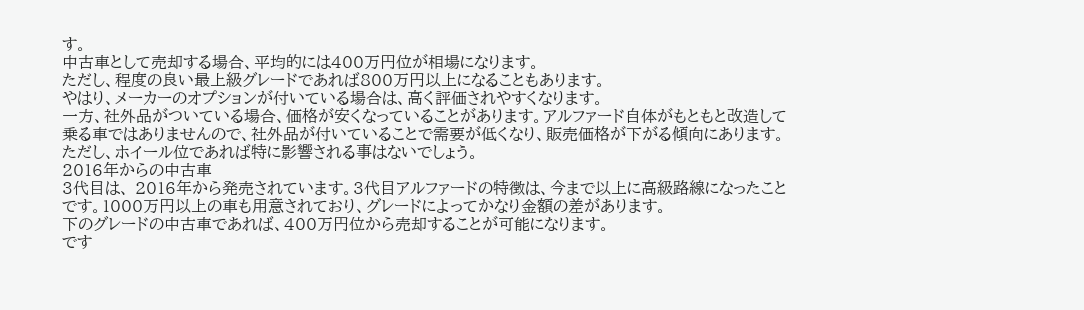す。
中古車として売却する場合、平均的には400万円位が相場になります。
ただし、程度の良い最上級グレードであれば800万円以上になることもあります。
やはり、メーカーのオプションが付いている場合は、高く評価されやすくなります。
一方、社外品がついている場合、価格が安くなっていることがあります。アルファード自体がもともと改造して乗る車ではありませんので、社外品が付いていることで需要が低くなり、販売価格が下がる傾向にあります。
ただし、ホイール位であれば特に影響される事はないでしょう。
2016年からの中古車
3代目は、 2016年から発売されています。3代目アルファードの特徴は、今まで以上に高級路線になったことです。1000万円以上の車も用意されており、グレードによってかなり金額の差があります。
下のグレードの中古車であれば、400万円位から売却することが可能になります。
です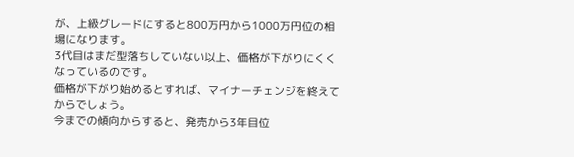が、上級グレードにすると800万円から1000万円位の相場になります。
3代目はまだ型落ちしていない以上、価格が下がりにくくなっているのです。
価格が下がり始めるとすれば、マイナーチェンジを終えてからでしょう。
今までの傾向からすると、発売から3年目位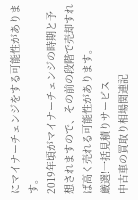にマイナーチェンジをする可能性があります。
2019年頃がマイナーチェンジの時期と予想されますので、その前の段階で売却すれば高く売れる可能性があります。
厳選!一括見積りサービス
中古車の買取り相場関連記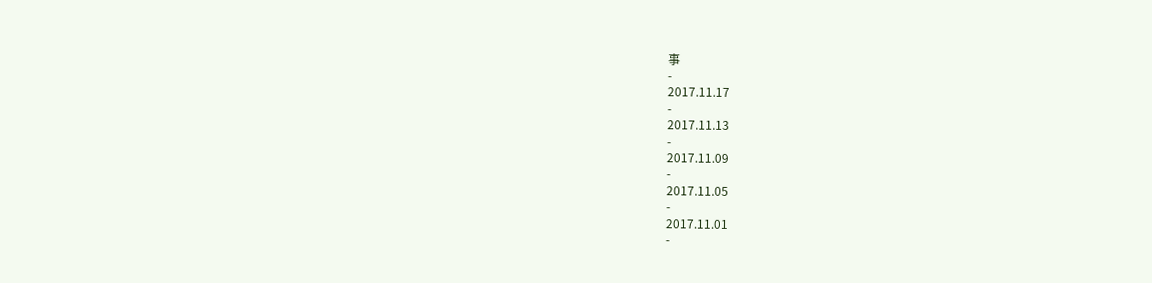事
-
2017.11.17
-
2017.11.13
-
2017.11.09
-
2017.11.05
-
2017.11.01
-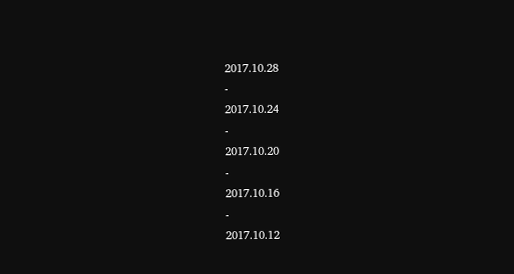2017.10.28
-
2017.10.24
-
2017.10.20
-
2017.10.16
-
2017.10.12